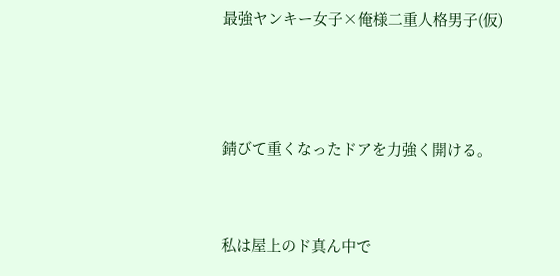最強ヤンキー女子×俺様二重人格男子(仮)



錆びて重くなったドアを力強く開ける。


私は屋上のド真ん中で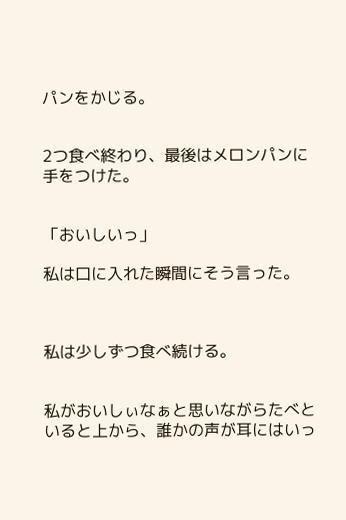パンをかじる。


2つ食べ終わり、最後はメロンパンに手をつけた。


「おいしいっ」

私は口に入れた瞬間にそう言った。



私は少しずつ食べ続ける。


私がおいしぃなぁと思いながらたべといると上から、誰かの声が耳にはいっ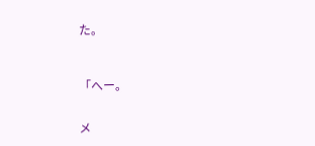た。



「へー。


メ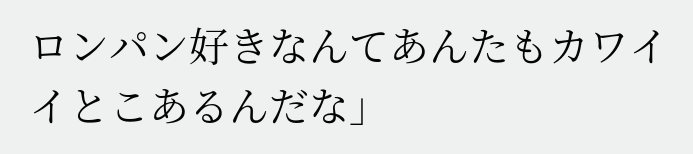ロンパン好きなんてあんたもカワイイとこあるんだな」